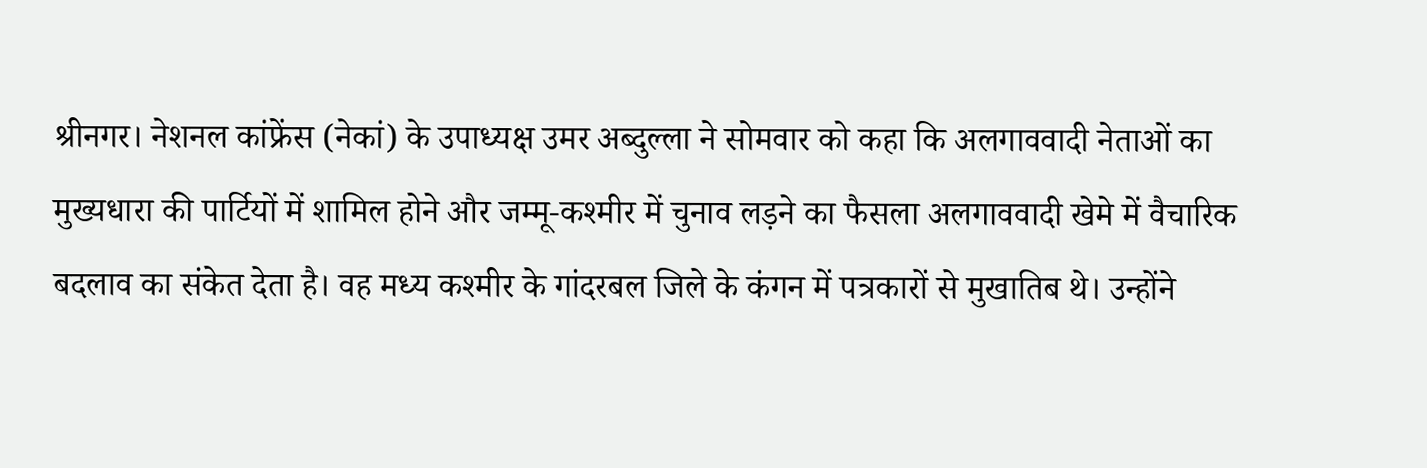श्रीनगर। नेशनल कांफ्रेंस (नेकां) के उपाध्यक्ष उमर अब्दुल्ला ने सोमवार को कहा कि अलगाववादी नेताओं का मुख्यधारा की पार्टियों में शामिल होने और जम्मू-कश्मीर में चुनाव लड़ने का फैसला अलगाववादी खेमे में वैचारिक बदलाव का संकेत देता है। वह मध्य कश्मीर के गांदरबल जिले के कंगन में पत्रकारों से मुखातिब थे। उन्होंने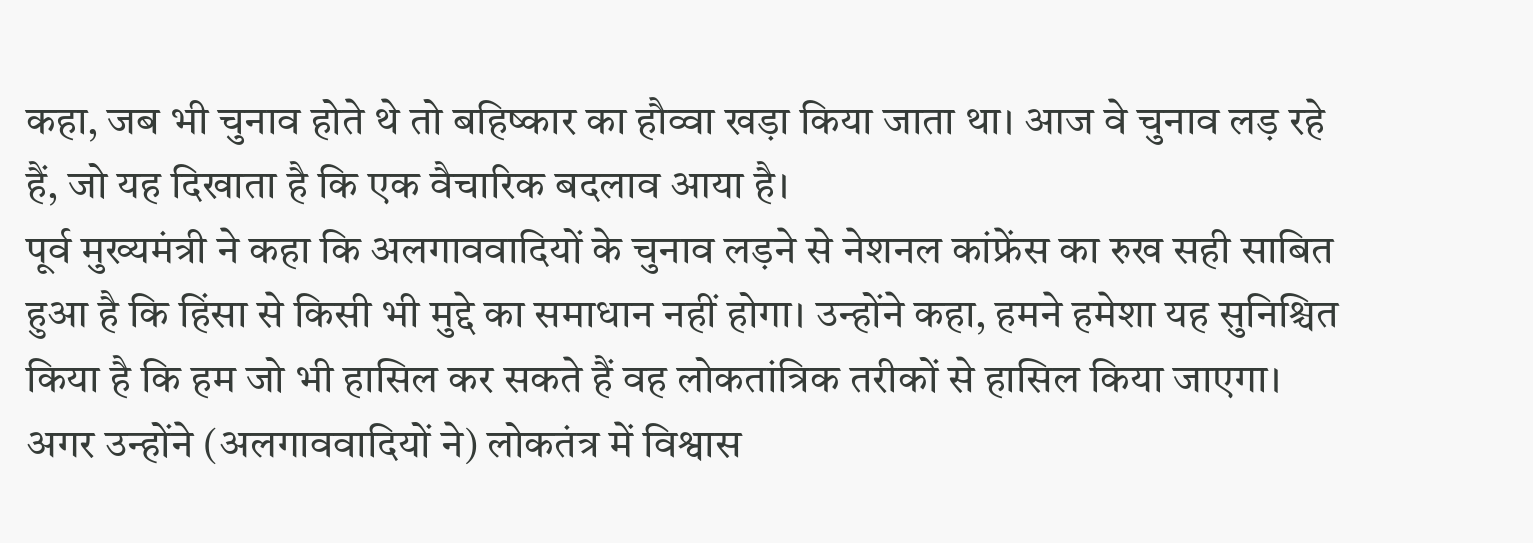कहा, जब भी चुनाव होते थे तो बहिष्कार का हौव्वा खड़ा किया जाता था। आज वे चुनाव लड़ रहे हैं, जो यह दिखाता है कि एक वैचारिक बदलाव आया है।
पूर्व मुख्यमंत्री ने कहा कि अलगाववादियों के चुनाव लड़ने से नेशनल कांफ्रेंस का रुख सही साबित हुआ है कि हिंसा से किसी भी मुद्दे का समाधान नहीं होगा। उन्होंने कहा, हमने हमेशा यह सुनिश्चित किया है कि हम जो भी हासिल कर सकते हैं वह लोकतांत्रिक तरीकों से हासिल किया जाएगा। अगर उन्होंने (अलगाववादियों ने) लोकतंत्र में विश्वास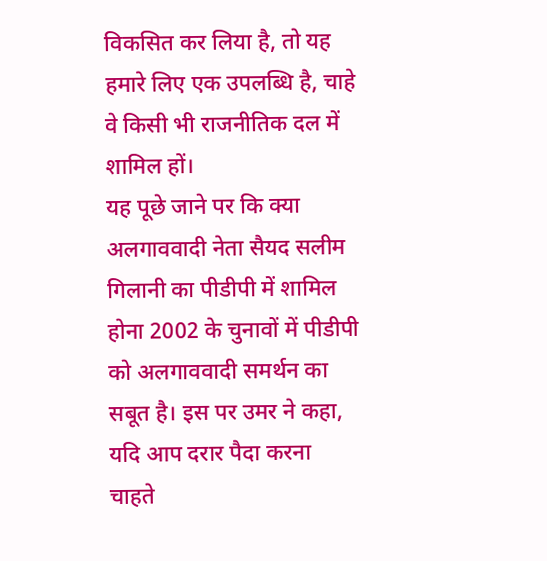विकसित कर लिया है, तो यह हमारे लिए एक उपलब्धि है, चाहे वे किसी भी राजनीतिक दल में शामिल हों।
यह पूछे जाने पर कि क्या अलगाववादी नेता सैयद सलीम गिलानी का पीडीपी में शामिल होना 2002 के चुनावों में पीडीपी को अलगाववादी समर्थन का सबूत है। इस पर उमर ने कहा, यदि आप दरार पैदा करना चाहते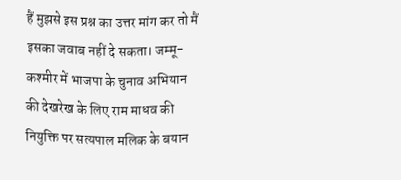हैं मुझसे इस प्रश्न का उत्तर मांग कर तो मैं इसका जवाब नहीं दे सकता। जम्मू-कश्मीर में भाजपा के चुनाव अभियान की देखरेख के लिए राम माधव की नियुक्ति पर सत्यपाल मलिक के बयान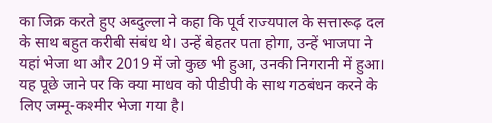का जिक्र करते हुए अब्दुल्ला ने कहा कि पूर्व राज्यपाल के सत्तारूढ़ दल के साथ बहुत करीबी संबंध थे। उन्हें बेहतर पता होगा, उन्हें भाजपा ने यहां भेजा था और 2019 में जो कुछ भी हुआ, उनकी निगरानी में हुआ।
यह पूछे जाने पर कि क्या माधव को पीडीपी के साथ गठबंधन करने के लिए जम्मू-कश्मीर भेजा गया है।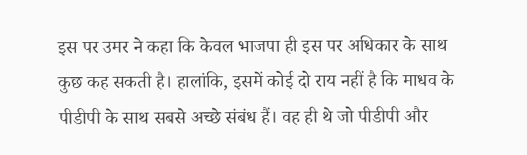इस पर उमर ने कहा कि केवल भाजपा ही इस पर अधिकार के साथ कुछ कह सकती है। हालांकि, इसमें कोई दो राय नहीं है कि माधव के पीडीपी के साथ सबसे अच्छे संबंध हैं। वह ही थे जो पीडीपी और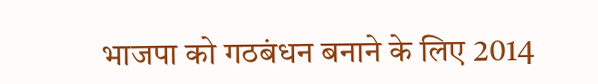भाजपा को गठबंधन बनाने के लिए 2014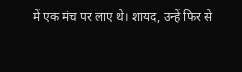में एक मंच पर लाए थे। शायद, उन्हें फिर से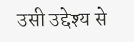उसी उद्देश्य से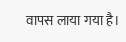वापस लाया गया है।